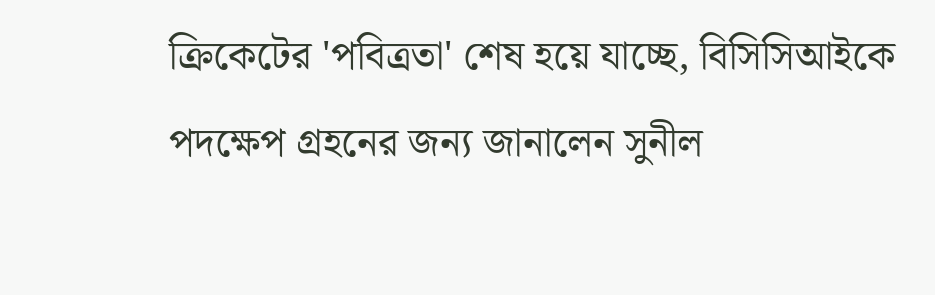ক্রিকেটের 'পবিত্রতা' শেষ হয়ে যাচ্ছে, বিসিসিআইকে পদক্ষেপ গ্ৰহনের জন্য জানালেন সুনীল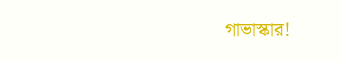গাভাস্কার!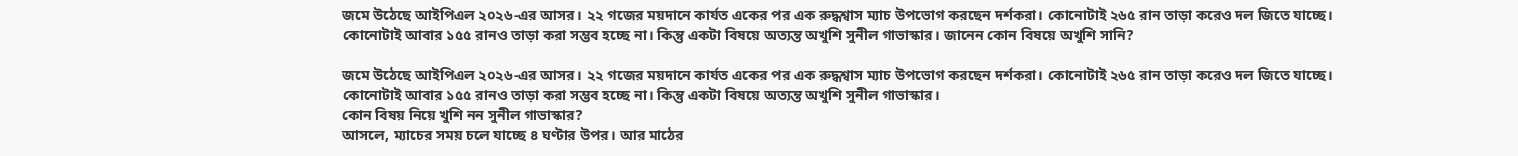জমে উঠেছে আইপিএল ২০২৬-এর আসর। ২২ গজের ময়দানে কার্যত একের পর এক রুদ্ধশ্বাস ম্যাচ উপভোগ করছেন দর্শকরা। কোনোটাই ২৬৫ রান তাড়া করেও দল জিতে যাচ্ছে। কোনোটাই আবার ১৫৫ রানও তাড়া করা সম্ভব হচ্ছে না। কিন্তু একটা বিষয়ে অত্যন্ত অখুশি সুনীল গাভাস্কার। জানেন কোন বিষয়ে অখুশি সানি?

জমে উঠেছে আইপিএল ২০২৬-এর আসর। ২২ গজের ময়দানে কার্যত একের পর এক রুদ্ধশ্বাস ম্যাচ উপভোগ করছেন দর্শকরা। কোনোটাই ২৬৫ রান তাড়া করেও দল জিতে যাচ্ছে। কোনোটাই আবার ১৫৫ রানও তাড়া করা সম্ভব হচ্ছে না। কিন্তু একটা বিষয়ে অত্যন্ত অখুশি সুনীল গাভাস্কার।
কোন বিষয় নিয়ে খুশি নন সুনীল গাভাস্কার?
আসলে, ম্যাচের সময় চলে যাচ্ছে ৪ ঘণ্টার উপর। আর মাঠের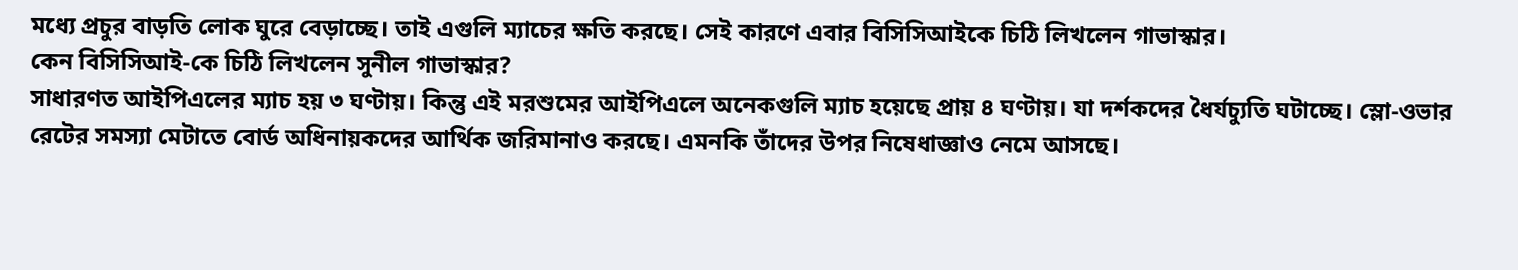মধ্যে প্রচুর বাড়তি লোক ঘুরে বেড়াচ্ছে। তাই এগুলি ম্যাচের ক্ষতি করছে। সেই কারণে এবার বিসিসিআইকে চিঠি লিখলেন গাভাস্কার।
কেন বিসিসিআই-কে চিঠি লিখলেন সুনীল গাভাস্কার?
সাধারণত আইপিএলের ম্যাচ হয় ৩ ঘণ্টায়। কিন্তু এই মরশুমের আইপিএলে অনেকগুলি ম্যাচ হয়েছে প্রায় ৪ ঘণ্টায়। যা দর্শকদের ধৈর্যচ্যুতি ঘটাচ্ছে। স্লো-ওভার রেটের সমস্যা মেটাতে বোর্ড অধিনায়কদের আর্থিক জরিমানাও করছে। এমনকি তাঁদের উপর নিষেধাজ্ঞাও নেমে আসছে।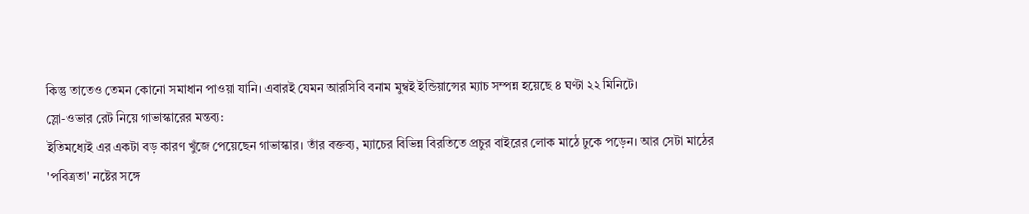কিন্তু তাতেও তেমন কোনো সমাধান পাওয়া যানি। এবারই যেমন আরসিবি বনাম মুম্বই ইন্ডিয়ান্সের ম্যাচ সম্পন্ন হয়েছে ৪ ঘণ্টা ২২ মিনিটে।
স্লো-ওভার রেট নিয়ে গাভাস্কারের মন্তব্য:
ইতিমধ্যেই এর একটা বড় কারণ খুঁজে পেয়েছেন গাভাস্কার। তাঁর বক্তব্য, ম্যাচের বিভিন্ন বিরতিতে প্রচুর বাইরের লোক মাঠে ঢুকে পড়েন। আর সেটা মাঠের 'পবিত্রতা' নষ্টের সঙ্গে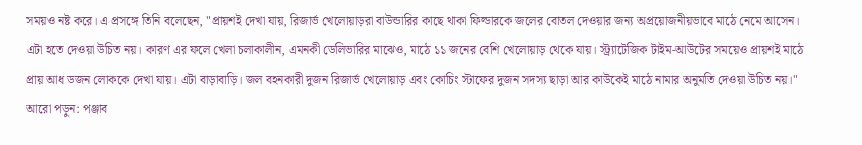সময়ও নষ্ট করে। এ প্রসঙ্গে তিনি বলেছেন, "প্রায়শই দেখা যায়, রিজার্ভ খেলোয়াড়রা বাউন্ডারির কাছে থাকা ফিল্ডারকে জলের বোতল দেওয়ার জন্য অপ্রয়োজনীয়ভাবে মাঠে নেমে আসেন। এটা হতে দেওয়া উচিত নয়। কারণ এর ফলে খেলা চলাকালীন, এমনকী ডেলিভারির মাঝেও, মাঠে ১১ জনের বেশি খেলোয়াড় থেকে যায়। স্ট্র্যাটেজিক টাইম-আউটের সময়েও প্রায়শই মাঠে প্রায় আধ ডজন লোককে দেখা যায়। এটা বাড়াবাড়ি। জল বহনকারী দুজন রিজার্ভ খেলোয়াড় এবং কোচিং স্টাফের দুজন সদস্য ছাড়া আর কাউকেই মাঠে নামার অনুমতি দেওয়া উচিত নয়।"
আরো পড়ুন: পঞ্জাব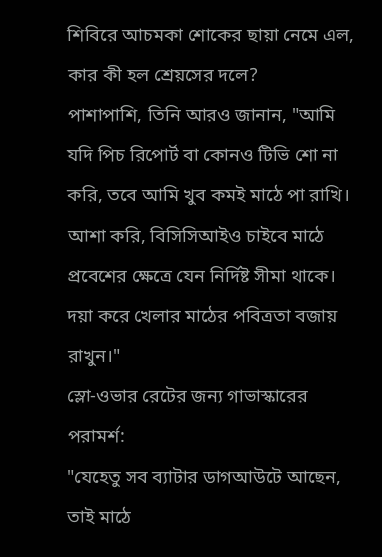শিবিরে আচমকা শোকের ছায়া নেমে এল, কার কী হল শ্রেয়সের দলে?
পাশাপাশি, তিনি আরও জানান, "আমি যদি পিচ রিপোর্ট বা কোনও টিভি শো না করি, তবে আমি খুব কমই মাঠে পা রাখি। আশা করি, বিসিসিআইও চাইবে মাঠে প্রবেশের ক্ষেত্রে যেন নির্দিষ্ট সীমা থাকে। দয়া করে খেলার মাঠের পবিত্রতা বজায় রাখুন।"
স্লো-ওভার রেটের জন্য গাভাস্কারের পরামর্শ:
"যেহেতু সব ব্যাটার ডাগআউটে আছেন, তাই মাঠে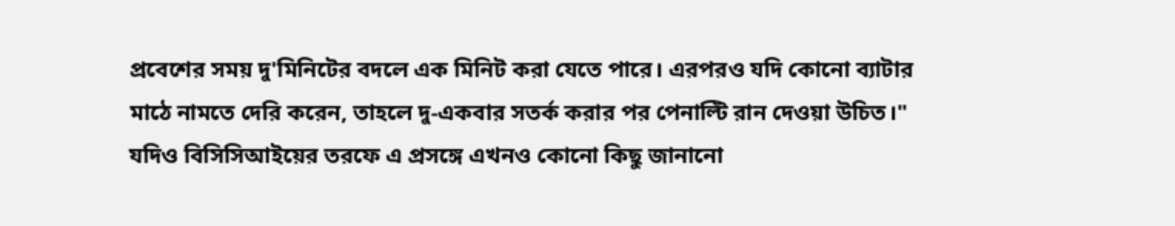প্রবেশের সময় দু'মিনিটের বদলে এক মিনিট করা যেতে পারে। এরপরও যদি কোনো ব্যাটার মাঠে নামতে দেরি করেন, তাহলে দু-একবার সতর্ক করার পর পেনাল্টি রান দেওয়া উচিত।"
যদিও বিসিসিআইয়ের তরফে এ প্রসঙ্গে এখনও কোনো কিছু জানানো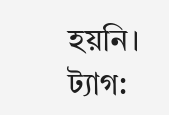হয়নি।
ট্যাগ: